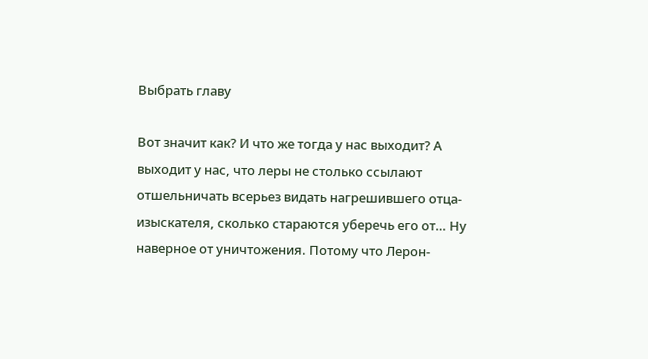Выбрать главу

Вот значит как? И что же тогда у нас выходит? А выходит у нас, что леры не столько ссылают отшельничать всерьез видать нагрешившего отца-изыскателя, сколько стараются уберечь его от… Ну наверное от уничтожения. Потому что Лерон-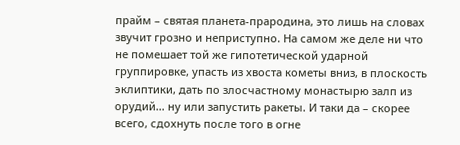прайм – святая планета-прародина, это лишь на словах звучит грозно и неприступно. На самом же деле ни что не помешает той же гипотетической ударной группировке, упасть из хвоста кометы вниз, в плоскость эклиптики, дать по злосчастному монастырю залп из орудий… ну или запустить ракеты. И таки да – скорее всего, сдохнуть после того в огне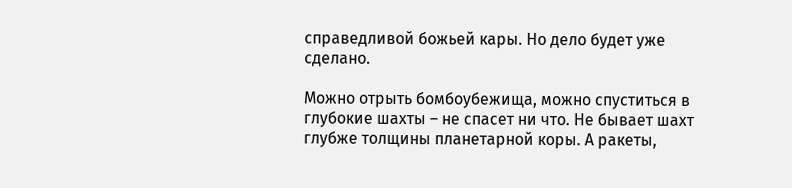справедливой божьей кары. Но дело будет уже сделано.

Можно отрыть бомбоубежища, можно спуститься в глубокие шахты – не спасет ни что. Не бывает шахт глубже толщины планетарной коры. А ракеты,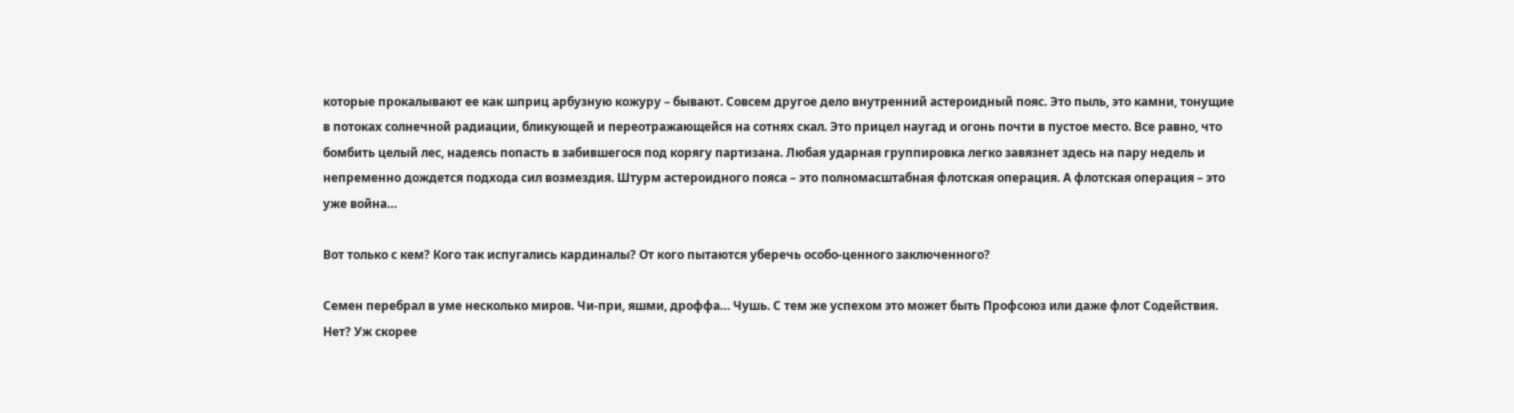которые прокалывают ее как шприц арбузную кожуру – бывают. Совсем другое дело внутренний астероидный пояс. Это пыль, это камни, тонущие в потоках солнечной радиации, бликующей и переотражающейся на сотнях скал. Это прицел наугад и огонь почти в пустое место. Все равно, что бомбить целый лес, надеясь попасть в забившегося под корягу партизана. Любая ударная группировка легко завязнет здесь на пару недель и непременно дождется подхода сил возмездия. Штурм астероидного пояса – это полномасштабная флотская операция. А флотская операция – это уже война…

Вот только с кем? Кого так испугались кардиналы? От кого пытаются уберечь особо-ценного заключенного?

Семен перебрал в уме несколько миров. Чи-при, яшми, дроффа… Чушь. С тем же успехом это может быть Профсоюз или даже флот Содействия. Нет? Уж скорее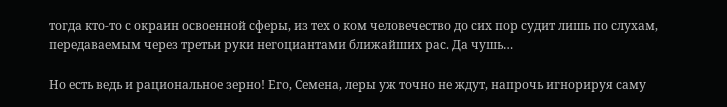тогда кто-то с окраин освоенной сферы, из тех о ком человечество до сих пор судит лишь по слухам, передаваемым через третьи руки негоциантами ближайших рас. Да чушь…

Но есть ведь и рациональное зерно! Его, Семена, леры уж точно не ждут, напрочь игнорируя саму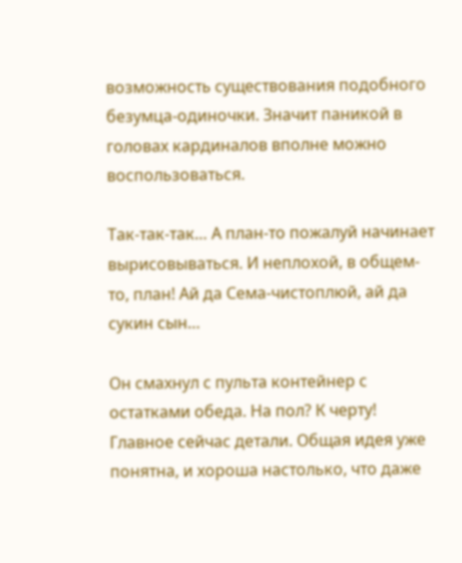возможность существования подобного безумца-одиночки. Значит паникой в головах кардиналов вполне можно воспользоваться.

Так-так-так… А план-то пожалуй начинает вырисовываться. И неплохой, в общем-то, план! Ай да Сема-чистоплюй, ай да сукин сын…

Он смахнул с пульта контейнер с остатками обеда. На пол? К черту! Главное сейчас детали. Общая идея уже понятна, и хороша настолько, что даже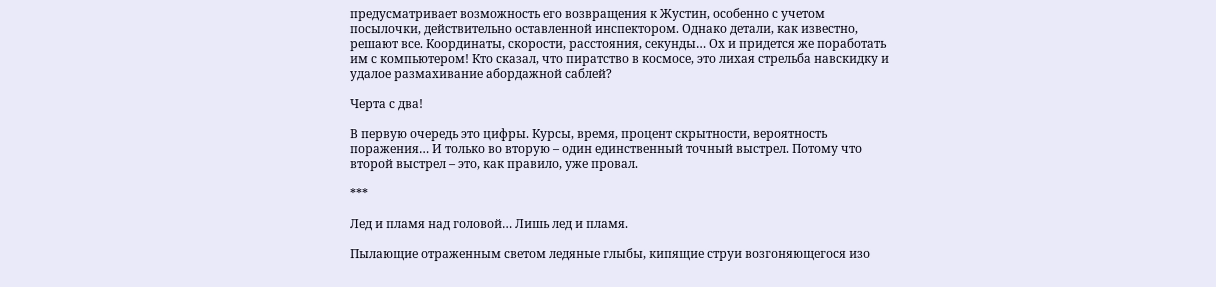предусматривает возможность его возвращения к Жустин, особенно с учетом посылочки, действительно оставленной инспектором. Однако детали, как известно, решают все. Координаты, скорости, расстояния, секунды… Ох и придется же поработать им с компьютером! Кто сказал, что пиратство в космосе, это лихая стрельба навскидку и удалое размахивание абордажной саблей?

Черта с два!

В первую очередь это цифры. Курсы, время, процент скрытности, вероятность поражения… И только во вторую – один единственный точный выстрел. Потому что второй выстрел – это, как правило, уже провал.

***

Лед и пламя над головой… Лишь лед и пламя.

Пылающие отраженным светом ледяные глыбы, кипящие струи возгоняющегося изо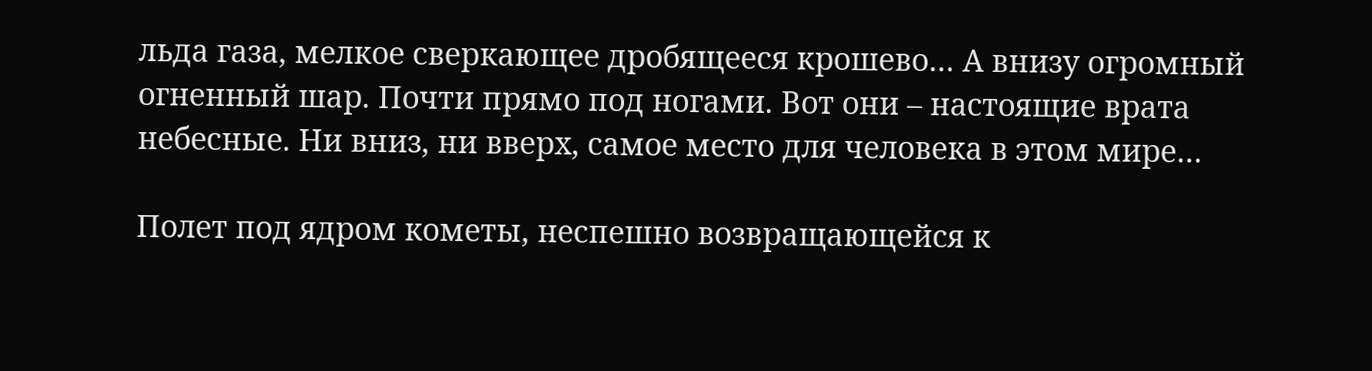льда газа, мелкое сверкающее дробящееся крошево… А внизу огромный огненный шар. Почти прямо под ногами. Вот они – настоящие врата небесные. Ни вниз, ни вверх, самое место для человека в этом мире…

Полет под ядром кометы, неспешно возвращающейся к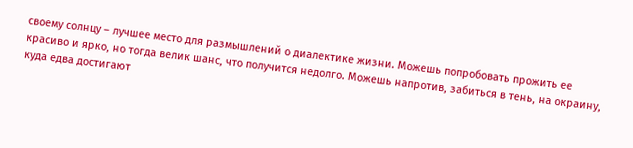своему солнцу – лучшее место для размышлений о диалектике жизни. Можешь попробовать прожить ее красиво и ярко, но тогда велик шанс, что получится недолго. Можешь напротив, забиться в тень, на окраину, куда едва достигают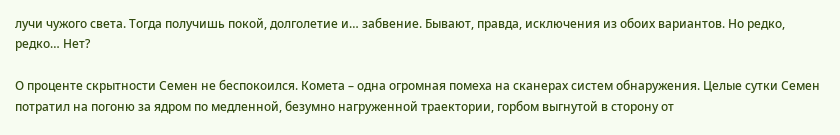лучи чужого света. Тогда получишь покой, долголетие и… забвение. Бывают, правда, исключения из обоих вариантов. Но редко, редко… Нет?

О проценте скрытности Семен не беспокоился. Комета – одна огромная помеха на сканерах систем обнаружения. Целые сутки Семен потратил на погоню за ядром по медленной, безумно нагруженной траектории, горбом выгнутой в сторону от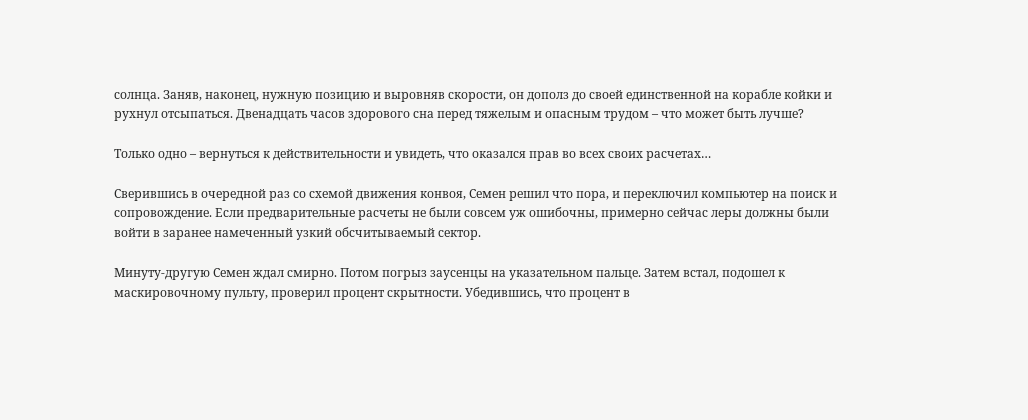солнца. Заняв, наконец, нужную позицию и выровняв скорости, он дополз до своей единственной на корабле койки и рухнул отсыпаться. Двенадцать часов здорового сна перед тяжелым и опасным трудом – что может быть лучше?

Только одно – вернуться к действительности и увидеть, что оказался прав во всех своих расчетах…

Сверившись в очередной раз со схемой движения конвоя, Семен решил что пора, и переключил компьютер на поиск и сопровождение. Если предварительные расчеты не были совсем уж ошибочны, примерно сейчас леры должны были войти в заранее намеченный узкий обсчитываемый сектор.

Минуту-другую Семен ждал смирно. Потом погрыз заусенцы на указательном пальце. Затем встал, подошел к маскировочному пульту, проверил процент скрытности. Убедившись, что процент в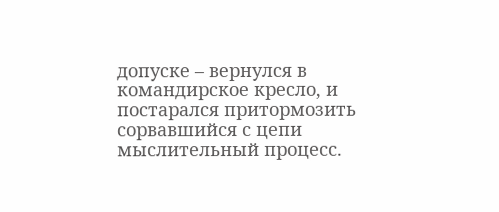допуске – вернулся в командирское кресло, и постарался притормозить сорвавшийся с цепи мыслительный процесс.